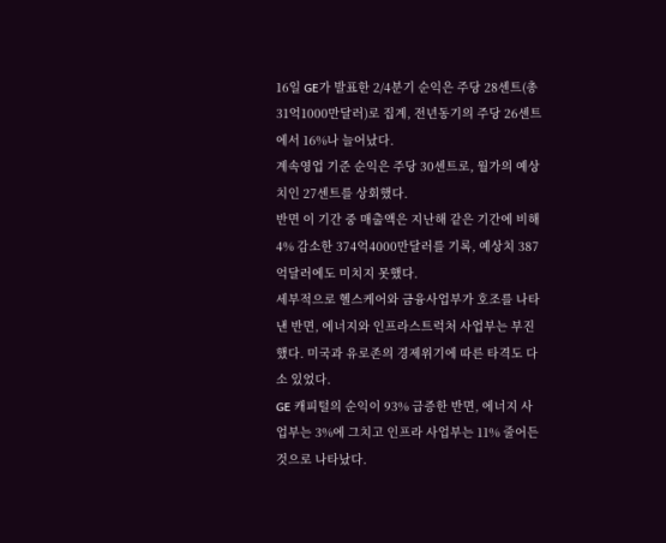16일 GE가 발표한 2/4분기 순익은 주당 28센트(총 31억1000만달러)로 집계, 전년동기의 주당 26센트에서 16%나 늘어났다.
계속영업 기준 순익은 주당 30센트로, 월가의 예상치인 27센트를 상회했다.
반면 이 기간 중 매출액은 지난해 같은 기간에 비해 4% 감소한 374억4000만달러를 기록, 예상치 387억달러에도 미치지 못했다.
세부적으로 헬스케어와 금융사업부가 호조를 나타낸 반면, 에너지와 인프라스트럭처 사업부는 부진했다. 미국과 유로존의 경제위기에 따른 타격도 다소 있었다.
GE 캐피털의 순익이 93% 급증한 반면, 에너지 사업부는 3%에 그치고 인프라 사업부는 11% 줄어든 것으로 나타났다.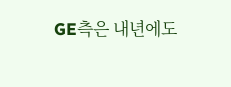GE측은 내년에도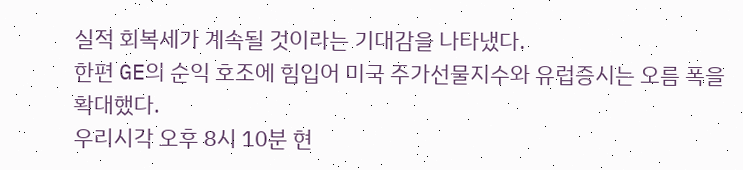실적 회복세가 계속될 것이라는 기대감을 나타냈다.
한편 GE의 순익 호조에 힘입어 미국 주가선물지수와 유럽증시는 오름 폭을 확대했다.
우리시각 오후 8시 10분 현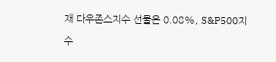재 다우존스지수 선물은 0.08%, S&P500지수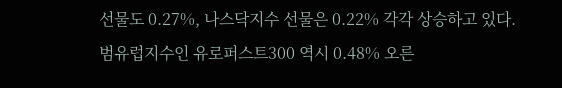선물도 0.27%, 나스닥지수 선물은 0.22% 각각 상승하고 있다.
범유럽지수인 유로퍼스트300 역시 0.48% 오른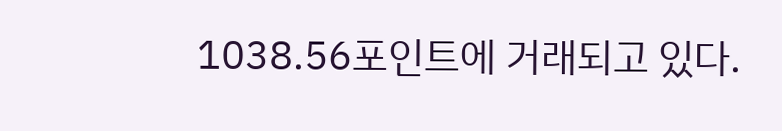1038.56포인트에 거래되고 있다.